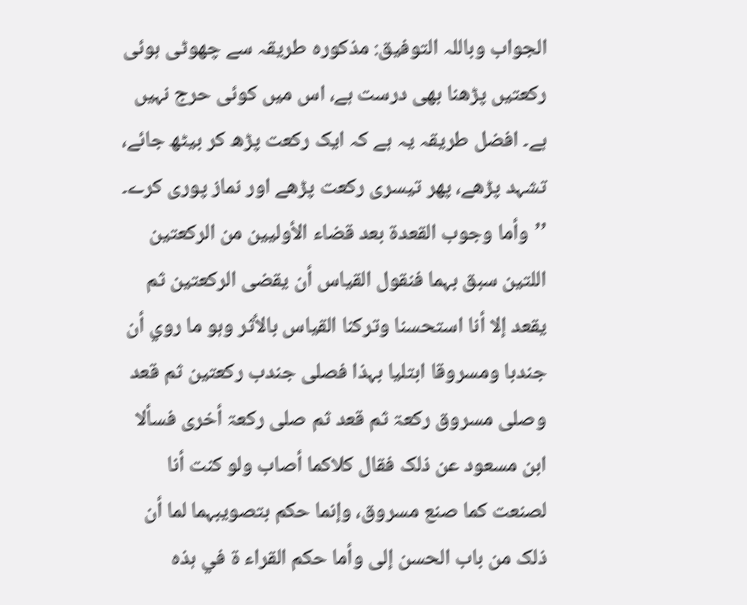الجواب وباللہ التوفیق: مذکورہ طریقہ سے چھوٹی ہوئی رکعتیں پڑھنا بھی درست ہے، اس میں کوئی حرج نہیں ہے۔ افضل طریقہ یہ ہے کہ ایک رکعت پڑھ کر بیٹھ جائے، تشہد پڑھے، پھر تیسری رکعت پڑھے اور نماز پوری کرے۔
’’وأما وجوب القعدۃ بعد قضاء الأولیین من الرکعتین اللتین سبق بہما فنقول القیاس أن یقضی الرکعتین ثم یقعد إلا أنا استحسنا وترکنا القیاس بالأثر وہو ما روي أن جندبا ومسروقا ابتلیا بہذا فصلی جندب رکعتین ثم قعد وصلی مسروق رکعۃ ثم قعد ثم صلی رکعۃ أخری فسألا ابن مسعود عن ذلک فقال کلاکما أصاب ولو کنت أنا لصنعت کما صنع مسروق، وإنما حکم بتصویبہما لما أن ذلک من باب الحسن إلی وأما حکم القراء ۃ في ہذہ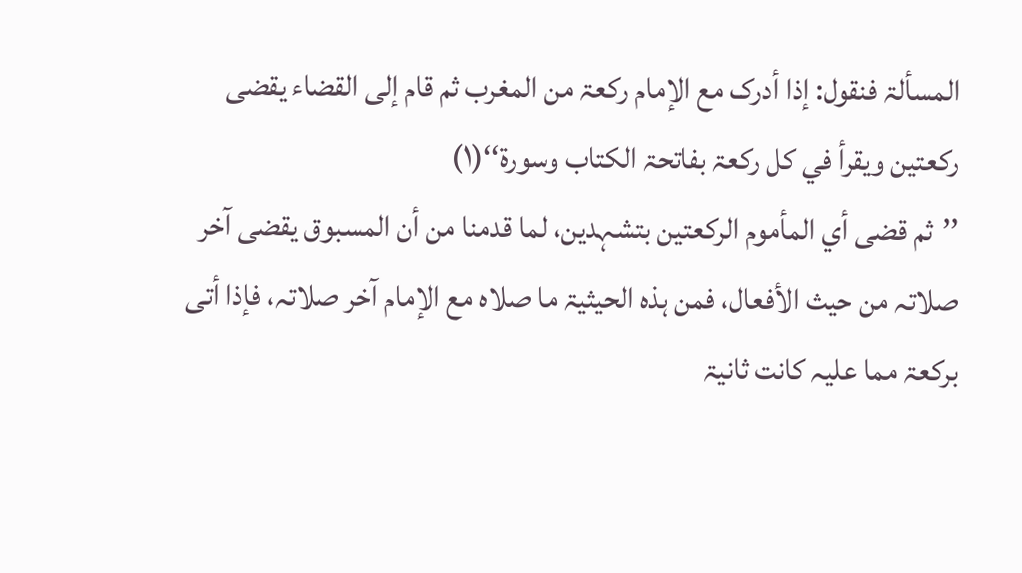المسألۃ فنقول: إذا أدرک مع الإمام رکعۃ من المغرب ثم قام إلی القضاء یقضی رکعتین ویقرأ في کل رکعۃ بفاتحۃ الکتاب وسورۃ‘‘(۱)
’’ثم قضی أي المأموم الرکعتین بتشہدین، لما قدمنا من أن المسبوق یقضی آخر صلاتہ من حیث الأفعال، فمن ہذہ الحیثیۃ ما صلاہ مع الإمام آخر صلاتہ، فإذا أتی برکعۃ مما علیہ کانت ثانیۃ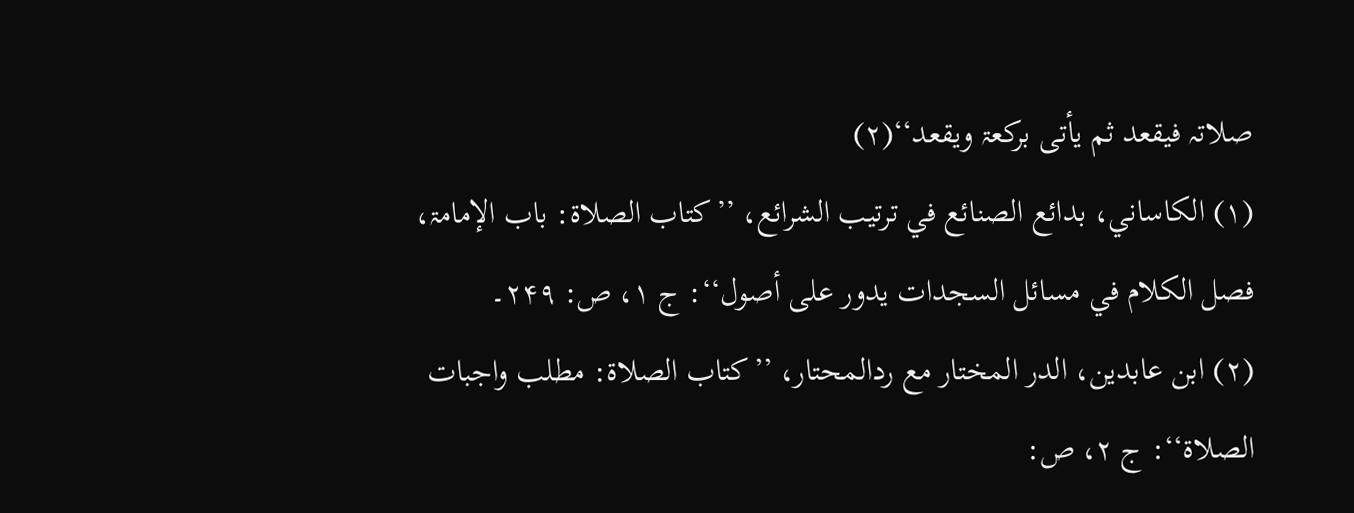صلاتہ فیقعد ثم یأتی برکعۃ ویقعد‘‘(۲)
(۱) الکاساني، بدائع الصنائع في ترتیب الشرائع، ’’کتاب الصلاۃ: باب الإمامۃ، فصل الکلام في مسائل السجدات یدور علی أصول‘‘: ج ۱، ص: ۲۴۹۔
(۲) ابن عابدین، الدر المختار مع ردالمحتار، ’’کتاب الصلاۃ: مطلب واجبات الصلاۃ‘‘: ج ۲، ص: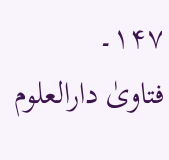۱۴۷۔
فتاویٰ دارالعلوم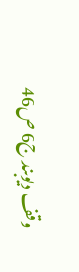وقف دیوبند ج6 ص46